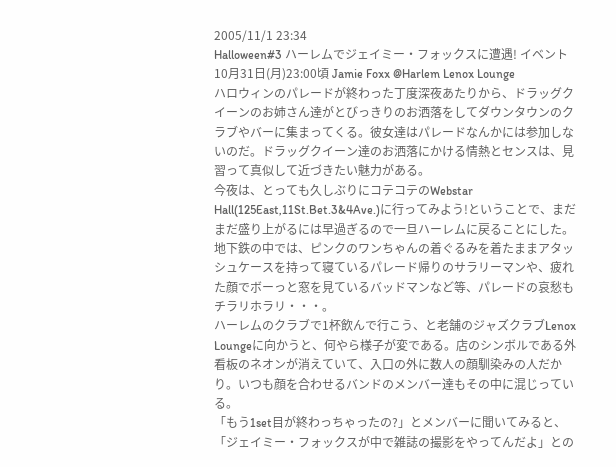2005/11/1 23:34
Halloween#3 ハーレムでジェイミー・フォックスに遭遇! イベント
10月31日(月)23:00頃 Jamie Foxx @Harlem Lenox Lounge
ハロウィンのパレードが終わった丁度深夜あたりから、ドラッグクイーンのお姉さん達がとびっきりのお洒落をしてダウンタウンのクラブやバーに集まってくる。彼女達はパレードなんかには参加しないのだ。ドラッグクイーン達のお洒落にかける情熱とセンスは、見習って真似して近づきたい魅力がある。
今夜は、とっても久しぶりにコテコテのWebstar Hall(125East,11St.Bet.3&4Ave.)に行ってみよう!ということで、まだまだ盛り上がるには早過ぎるので一旦ハーレムに戻ることにした。
地下鉄の中では、ピンクのワンちゃんの着ぐるみを着たままアタッシュケースを持って寝ているパレード帰りのサラリーマンや、疲れた顔でボーっと窓を見ているバッドマンなど等、パレードの哀愁もチラリホラリ・・・。
ハーレムのクラブで1杯飲んで行こう、と老舗のジャズクラブLenox Loungeに向かうと、何やら様子が変である。店のシンボルである外看板のネオンが消えていて、入口の外に数人の顔馴染みの人だかり。いつも顔を合わせるバンドのメンバー達もその中に混じっている。
「もう1set目が終わっちゃったの?」とメンバーに聞いてみると、「ジェイミー・フォックスが中で雑誌の撮影をやってんだよ」との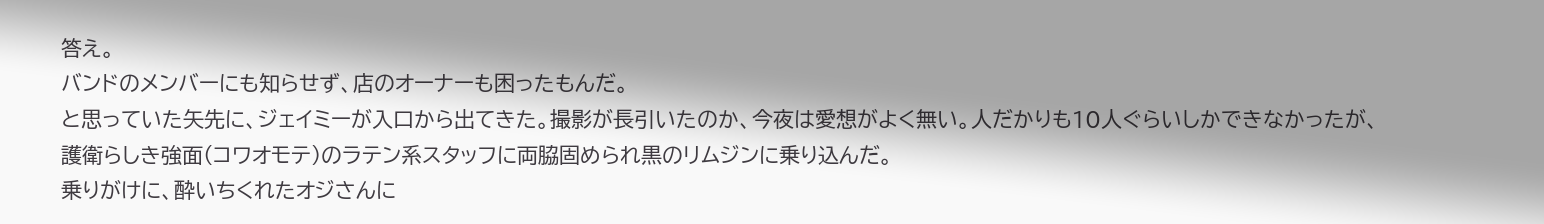答え。
バンドのメンバーにも知らせず、店のオーナーも困ったもんだ。
と思っていた矢先に、ジェイミーが入口から出てきた。撮影が長引いたのか、今夜は愛想がよく無い。人だかりも10人ぐらいしかできなかったが、護衛らしき強面(コワオモテ)のラテン系スタッフに両脇固められ黒のリムジンに乗り込んだ。
乗りがけに、酔いちくれたオジさんに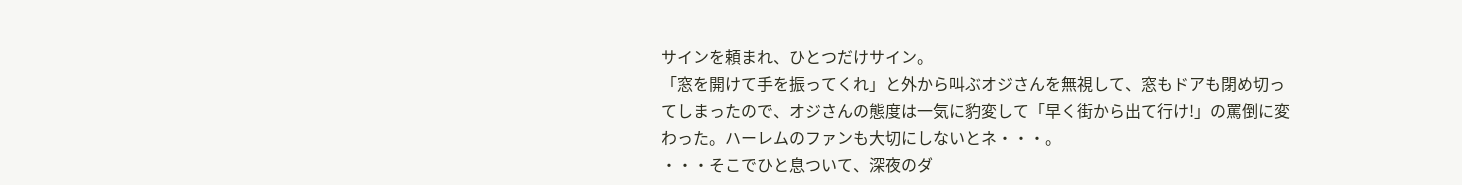サインを頼まれ、ひとつだけサイン。
「窓を開けて手を振ってくれ」と外から叫ぶオジさんを無視して、窓もドアも閉め切ってしまったので、オジさんの態度は一気に豹変して「早く街から出て行け!」の罵倒に変わった。ハーレムのファンも大切にしないとネ・・・。
・・・そこでひと息ついて、深夜のダ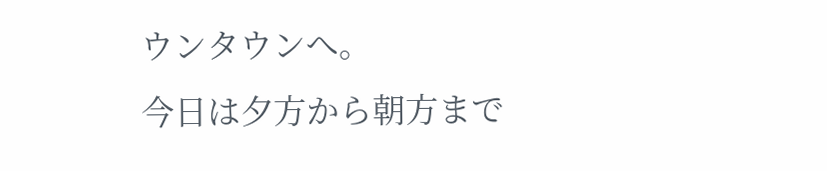ウンタウンへ。
今日は夕方から朝方まで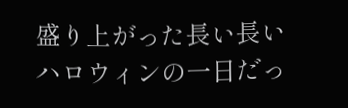盛り上がった長い長いハロウィンの一日だっ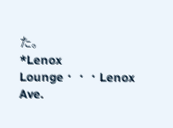た。
*Lenox Lounge・・・Lenox Ave.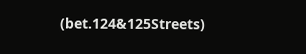(bet.124&125Streets)